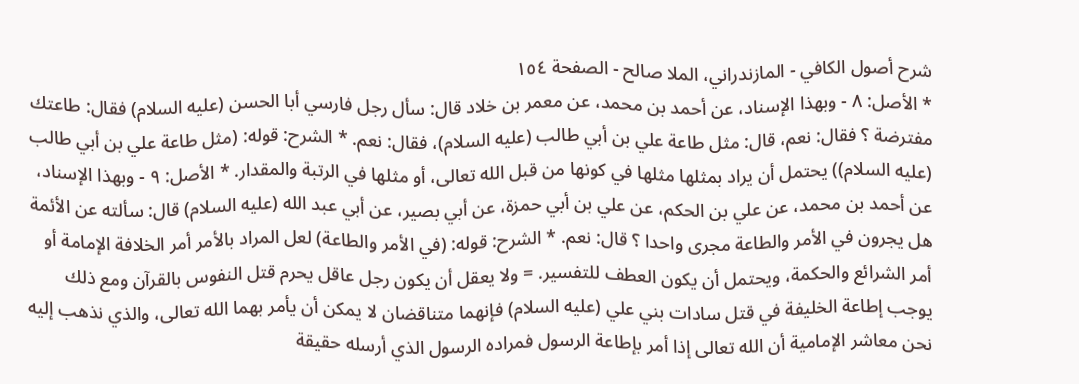شرح أصول الكافي - المازندراني، الملا صالح - الصفحة ١٥٤
* الأصل: ٨ - وبهذا الإسناد، عن أحمد بن محمد، عن معمر بن خلاد قال: سأل رجل فارسي أبا الحسن (عليه السلام) فقال: طاعتك مفترضة ؟ فقال: نعم، قال: مثل طاعة علي بن أبي طالب (عليه السلام)، فقال: نعم. * الشرح: قوله: (مثل طاعة علي بن أبي طالب (عليه السلام)) يحتمل أن يراد بمثلها مثلها في كونها من قبل الله تعالى، أو مثلها في الرتبة والمقدار. * الأصل: ٩ - وبهذا الإسناد، عن أحمد بن محمد، عن علي بن الحكم، عن علي بن أبي حمزة، عن أبي بصير، عن أبي عبد الله (عليه السلام) قال: سألته عن الأئمة هل يجرون في الأمر والطاعة مجرى واحدا ؟ قال: نعم. * الشرح: قوله: (في الأمر والطاعة) لعل المراد بالأمر أمر الخلافة الإمامة أو أمر الشرائع والحكمة، ويحتمل أن يكون العطف للتفسير. = ولا يعقل أن يكون رجل عاقل يحرم قتل النفوس بالقرآن ومع ذلك يوجب إطاعة الخليفة في قتل سادات بني علي (عليه السلام) فإنهما متناقضان لا يمكن أن يأمر بهما الله تعالى، والذي نذهب إليه نحن معاشر الإمامية أن الله تعالى إذا أمر بإطاعة الرسول فمراده الرسول الذي أرسله حقيقة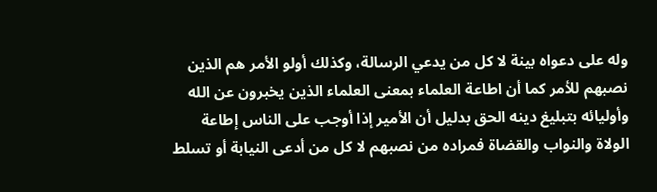وله على دعواه بينة لا كل من يدعي الرسالة، وكذلك أولو الأمر هم الذين نصبهم للأمر كما أن اطاعة العلماء بمعنى العلماء الذين يخبرون عن الله وأوليائه بتبليغ دينه الحق بدليل أن الأمير إذا أوجب على الناس إطاعة الولاة والنواب والقضاة فمراده من نصبهم لا كل من أدعى النيابة أو تسلط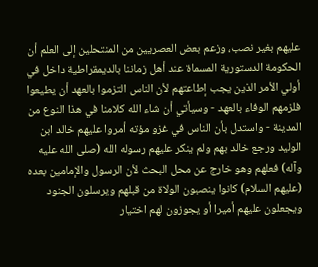عليهم بغير نصب، وزعم بعض العصريين من المنتحلين إلى العلم أن الحكومة الدستورية المسماة عند أهل زماننا بالديمقراطية داخل في أولي الأمر الذين يجب إطاعتهم لأن الناس التزموا بالعهد أن يطيعوا فلزمهم الوفاء بالعهد - وسيأتي أن شاء الله كلامنا في هذا النوع من المدينة - واستدل بأن الناس في غزو مؤته أمروا عليهم خالد ابن الوليد ورجع خالد بهم ولم ينكر عليهم رسوله الله (صلى الله عليه وآله) فعلهم وهو خارج عن محل البحث لأن الرسول والإمامين بعده (عليهم السلام) كانوا ينصبون الولاة من قبلهم ويرسلون الجنود ويجعلون عليهم أميرا أو يجوزون لهم اختيار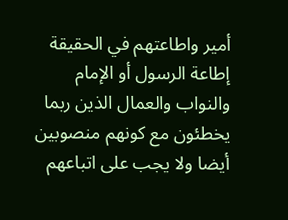أمير واطاعتهم في الحقيقة إطاعة الرسول أو الإمام والنواب والعمال الذين ربما يخطئون مع كونهم منصوبين أيضا ولا يجب على اتباعهم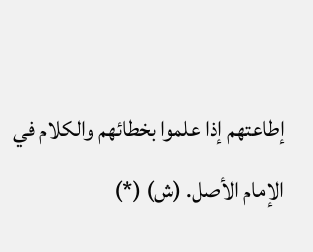إطاعتهم إذا علموا بخطائهم والكلام في الإمام الأصل. (ش) (*)